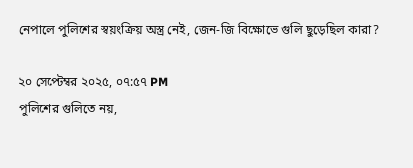নেপালে পুলিশের স্বয়ংক্রিয় অস্ত্র নেই, জেন-জি বিক্ষোভে গুলি ছুড়েছিল কারা?

২০ সেপ্টেম্বর ২০২৫, ০৭:৫৭ PM
পুলিশের গুলিতে নয়,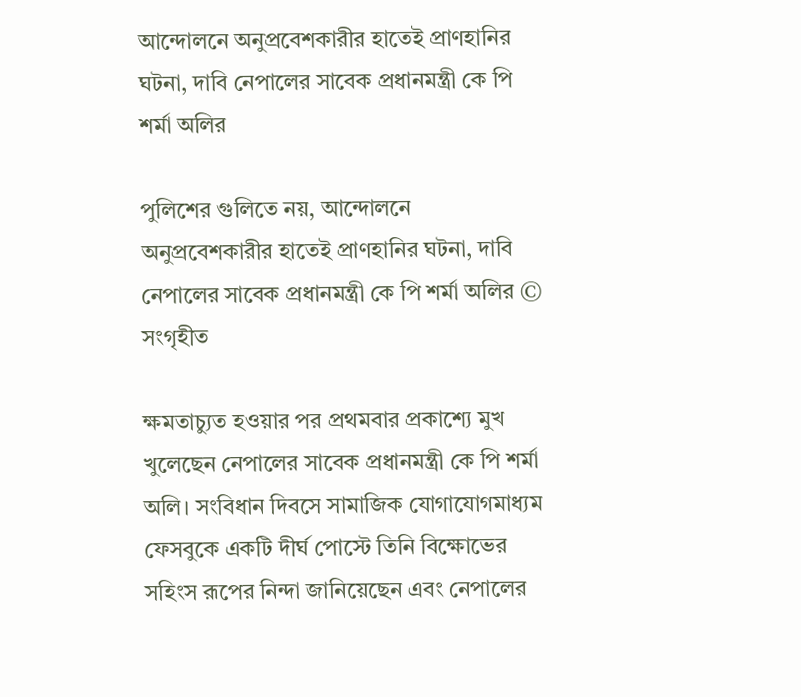আন্দোলনে অনুপ্রবেশকারীর হাতেই প্রাণহানির ঘটনা, দাবি নেপালের সাবেক প্রধানমন্ত্রী কে পি শর্মা অলির

পুলিশের গুলিতে নয়, আন্দোলনে অনুপ্রবেশকারীর হাতেই প্রাণহানির ঘটনা, দাবি নেপালের সাবেক প্রধানমন্ত্রী কে পি শর্মা অলির © সংগৃহীত

ক্ষমতাচ্যুত হওয়ার পর প্রথমবার প্রকাশ্যে মুখ খুলেছেন নেপালের সাবেক প্রধানমন্ত্রী কে পি শর্মা অলি। সংবিধান দিবসে সামাজিক যোগাযোগমাধ্যম ফেসবুকে একটি দীর্ঘ পোস্টে তিনি বিক্ষোভের সহিংস রূপের নিন্দা জানিয়েছেন এবং নেপালের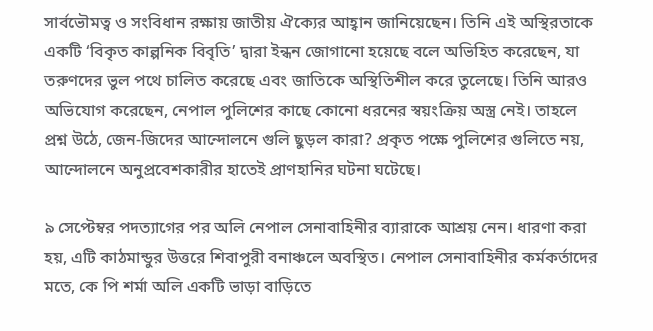সার্বভৌমত্ব ও সংবিধান রক্ষায় জাতীয় ঐক্যের আহ্বান জানিয়েছেন। তিনি এই অস্থিরতাকে একটি ‘বিকৃত কাল্পনিক বিবৃতি’ দ্বারা ইন্ধন জোগানো হয়েছে বলে অভিহিত করেছেন, যা তরুণদের ভুল পথে চালিত করেছে এবং জাতিকে অস্থিতিশীল করে তুলেছে। তিনি আরও অভিযোগ করেছেন, নেপাল পুলিশের কাছে কোনো ধরনের স্বয়ংক্রিয় অস্ত্র নেই। তাহলে প্রশ্ন উঠে, জেন-জিদের আন্দোলনে গুলি ছুড়ল কারা? প্রকৃত পক্ষে পুলিশের গুলিতে নয়, আন্দোলনে অনুপ্রবেশকারীর হাতেই প্রাণহানির ঘটনা ঘটেছে।

৯ সেপ্টেম্বর পদত্যাগের পর অলি নেপাল সেনাবাহিনীর ব্যারাকে আশ্রয় নেন। ধারণা করা হয়, এটি কাঠমান্ডুর উত্তরে শিবাপুরী বনাঞ্চলে অবস্থিত। নেপাল সেনাবাহিনীর কর্মকর্তাদের মতে, কে পি শর্মা অলি একটি ভাড়া বাড়িতে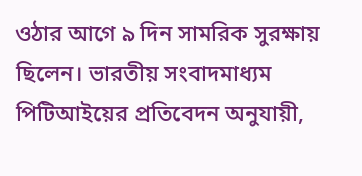ওঠার আগে ৯ দিন সামরিক সুরক্ষায় ছিলেন। ভারতীয় সংবাদমাধ্যম পিটিআইয়ের প্রতিবেদন অনুযায়ী,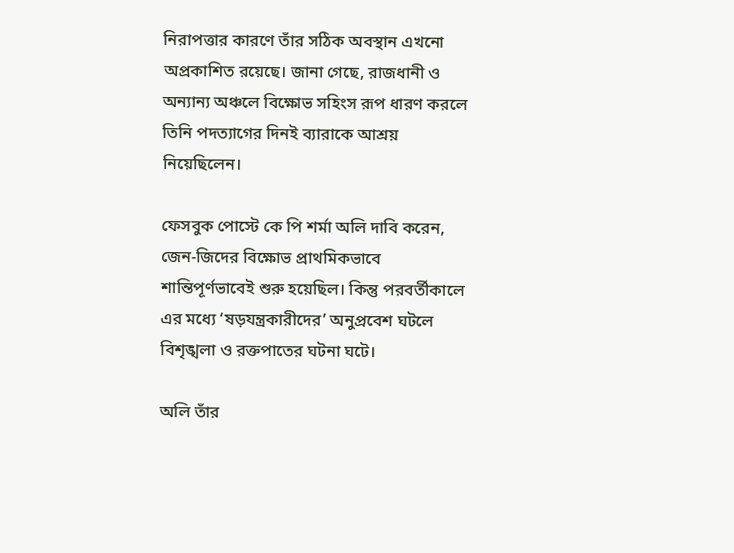নিরাপত্তার কারণে তাঁর সঠিক অবস্থান এখনো অপ্রকাশিত রয়েছে। জানা গেছে, রাজধানী ও অন্যান্য অঞ্চলে বিক্ষোভ সহিংস রূপ ধারণ করলে তিনি পদত্যাগের দিনই ব্যারাকে আশ্রয় নিয়েছিলেন।

ফেসবুক পোস্টে কে পি শর্মা অলি দাবি করেন, জেন-জিদের বিক্ষোভ প্রাথমিকভাবে শান্তিপূর্ণভাবেই শুরু হয়েছিল। কিন্তু পরবর্তীকালে এর মধ্যে ‘ষড়যন্ত্রকারীদের’ অনুপ্রবেশ ঘটলে বিশৃঙ্খলা ও রক্তপাতের ঘটনা ঘটে।

অলি তাঁর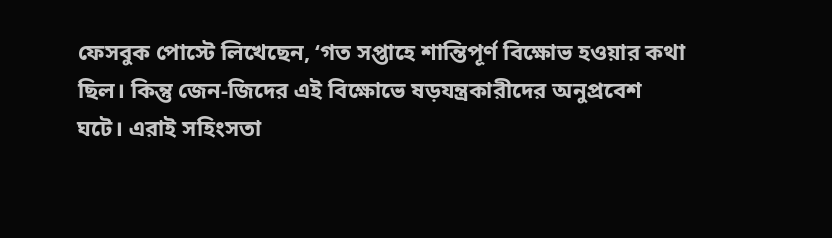ফেসবুক পোস্টে লিখেছেন, ‘গত সপ্তাহে শান্তিপূর্ণ বিক্ষোভ হওয়ার কথা ছিল। কিন্তু জেন-জিদের এই বিক্ষোভে ষড়যন্ত্রকারীদের অনুপ্রবেশ ঘটে। এরাই সহিংসতা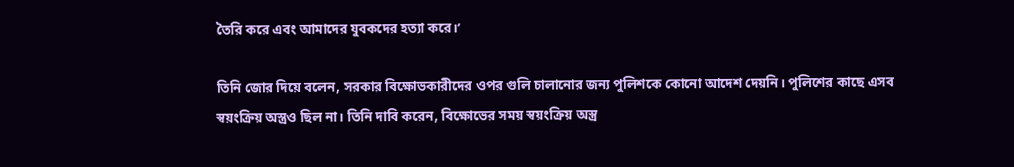তৈরি করে এবং আমাদের যুবকদের হত্যা করে।’

তিনি জোর দিয়ে বলেন, সরকার বিক্ষোভকারীদের ওপর গুলি চালানোর জন্য পুলিশকে কোনো আদেশ দেয়নি। পুলিশের কাছে এসব স্বয়ংক্রিয় অস্ত্রও ছিল না। তিনি দাবি করেন, বিক্ষোভের সময় স্বয়ংক্রিয় অস্ত্র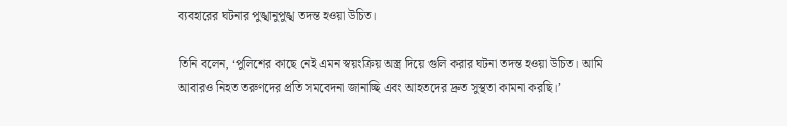ব্যবহারের ঘটনার পুঙ্খানুপুঙ্খ তদন্ত হওয়া উচিত।

তিনি বলেন, ‘পুলিশের কাছে নেই এমন স্বয়ংক্রিয় অস্ত্র দিয়ে গুলি করার ঘটনা তদন্ত হওয়া উচিত। আমি আবারও নিহত তরুণদের প্রতি সমবেদনা জানাচ্ছি এবং আহতদের দ্রুত সুস্থতা কামনা করছি।’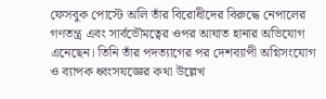ফেসবুক পোস্টে অলি তাঁর বিরোধীদের বিরুদ্ধে নেপালের গণতন্ত্র এবং সার্বভৌমত্বের ওপর আঘাত হানার অভিযোগ এনেছেন। তিনি তাঁর পদত্যাগের পর দেশব্যাপী অগ্নিসংযোগ ও ব্যাপক ধ্বংসযজ্ঞের কথা উল্লেখ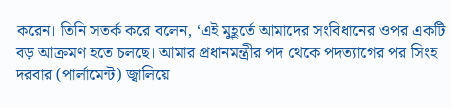করেন। তিনি সতর্ক করে বলেন, ‘এই মুহূর্তে আমাদের সংবিধানের ওপর একটি বড় আক্রমণ হতে চলছে। আমার প্রধানমন্ত্রীর পদ থেকে পদত্যাগের পর সিংহ দরবার (পার্লামেন্ট) জ্বালিয়ে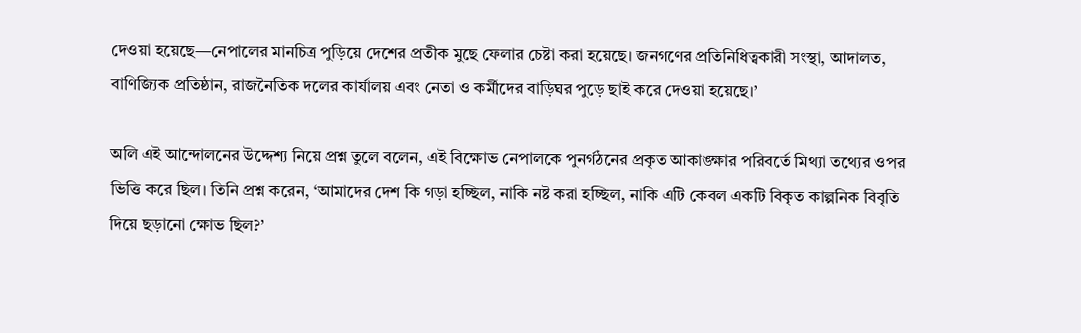দেওয়া হয়েছে—নেপালের মানচিত্র পুড়িয়ে দেশের প্রতীক মুছে ফেলার চেষ্টা করা হয়েছে। জনগণের প্রতিনিধিত্বকারী সংস্থা, আদালত, বাণিজ্যিক প্রতিষ্ঠান, রাজনৈতিক দলের কার্যালয় এবং নেতা ও কর্মীদের বাড়িঘর পুড়ে ছাই করে দেওয়া হয়েছে।’

অলি এই আন্দোলনের উদ্দেশ্য নিয়ে প্রশ্ন তুলে বলেন, এই বিক্ষোভ নেপালকে পুনর্গঠনের প্রকৃত আকাঙ্ক্ষার পরিবর্তে মিথ্যা তথ্যের ওপর ভিত্তি করে ছিল। তিনি প্রশ্ন করেন, ‘আমাদের দেশ কি গড়া হচ্ছিল, নাকি নষ্ট করা হচ্ছিল, নাকি এটি কেবল একটি বিকৃত কাল্পনিক বিবৃতি দিয়ে ছড়ানো ক্ষোভ ছিল?’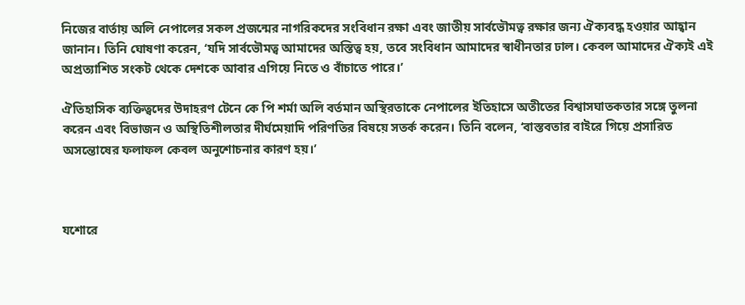নিজের বার্তায় অলি নেপালের সকল প্রজন্মের নাগরিকদের সংবিধান রক্ষা এবং জাতীয় সার্বভৌমত্ব রক্ষার জন্য ঐক্যবদ্ধ হওয়ার আহ্বান জানান। তিনি ঘোষণা করেন, ‘যদি সার্বভৌমত্ব আমাদের অস্তিত্ব হয়, তবে সংবিধান আমাদের স্বাধীনতার ঢাল। কেবল আমাদের ঐক্যই এই অপ্রত্যাশিত সংকট থেকে দেশকে আবার এগিয়ে নিতে ও বাঁচাতে পারে।’

ঐতিহাসিক ব্যক্তিত্বদের উদাহরণ টেনে কে পি শর্মা অলি বর্তমান অস্থিরতাকে নেপালের ইতিহাসে অতীতের বিশ্বাসঘাতকতার সঙ্গে তুলনা করেন এবং বিভাজন ও অস্থিতিশীলতার দীর্ঘমেয়াদি পরিণতির বিষয়ে সতর্ক করেন। তিনি বলেন, ‘বাস্তবতার বাইরে গিয়ে প্রসারিত অসন্তোষের ফলাফল কেবল অনুশোচনার কারণ হয়।’



যশোরে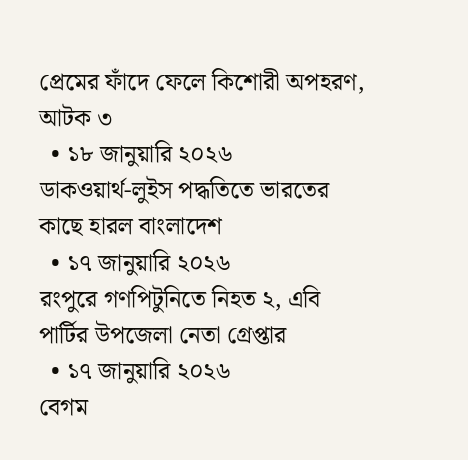প্রেমের ফাঁদে ফেলে কিশোরী অপহরণ, আটক ৩
  • ১৮ জানুয়ারি ২০২৬
ডাকওয়ার্থ-লুইস পদ্ধতিতে ভারতের কাছে হারল বাংলাদেশ
  • ১৭ জানুয়ারি ২০২৬
রংপুরে গণপিটুনিতে নিহত ২, এবি পার্টির উপজেলা নেতা গ্রেপ্তার
  • ১৭ জানুয়ারি ২০২৬
বেগম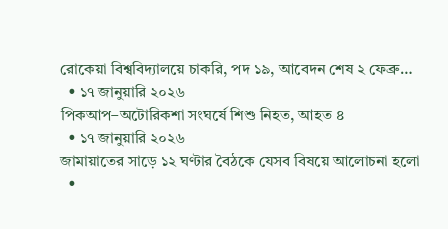রোকেয়া বিশ্ববিদ্যালয়ে চাকরি, পদ ১৯, আবেদন শেষ ২ ফেব্রু…
  • ১৭ জানুয়ারি ২০২৬
পিকআপ–অটোরিকশা সংঘর্ষে শিশু নিহত, আহত ৪
  • ১৭ জানুয়ারি ২০২৬
জামায়াতের সাড়ে ১২ ঘণ্টার বৈঠকে যেসব বিষয়ে আলোচনা হলো
  •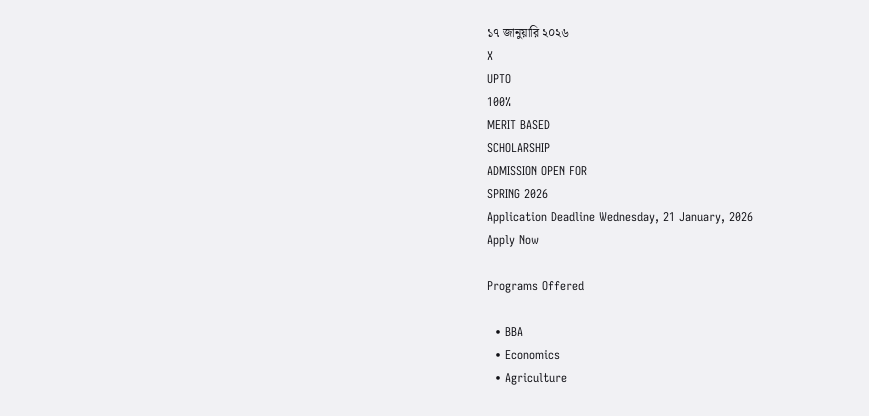১৭ জানুয়ারি ২০২৬
X
UPTO
100%
MERIT BASED
SCHOLARSHIP
ADMISSION OPEN FOR
SPRING 2026
Application Deadline Wednesday, 21 January, 2026
Apply Now

Programs Offered

  • BBA
  • Economics
  • Agriculture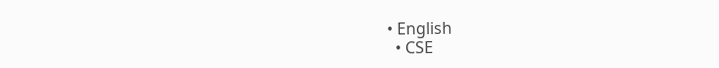• English
  • CSE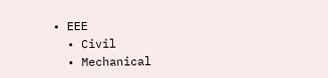• EEE
  • Civil
  • Mechanical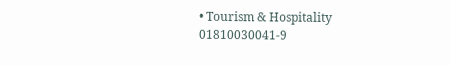• Tourism & Hospitality
01810030041-9